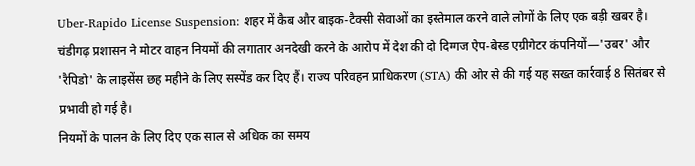Uber-Rapido License Suspension: शहर में कैब और बाइक-टैक्सी सेवाओं का इस्तेमाल करने वाले लोगों के लिए एक बड़ी खबर है। चंडीगढ़ प्रशासन ने मोटर वाहन नियमों की लगातार अनदेखी करने के आरोप में देश की दो दिग्गज ऐप-बेस्ड एग्रीगेटर कंपनियों—'उबर' और 'रैपिडो' के लाइसेंस छह महीने के लिए सस्पेंड कर दिए हैं। राज्य परिवहन प्राधिकरण (STA) की ओर से की गई यह सख्त कार्रवाई 8 सितंबर से प्रभावी हो गई है।
नियमों के पालन के लिए दिए एक साल से अधिक का समय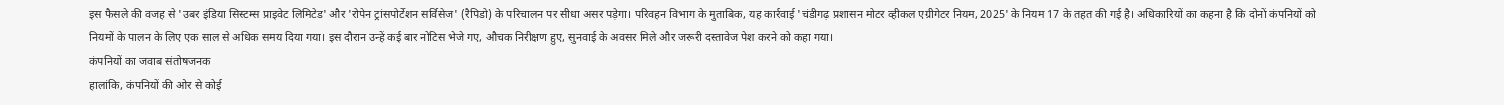इस फैसले की वजह से 'उबर इंडिया सिस्टम्स प्राइवेट लिमिटेड' और 'रोपेन ट्रांसपोर्टेशन सर्विसेज' (रैपिडो) के परिचालन पर सीधा असर पड़ेगा। परिवहन विभाग के मुताबिक, यह कार्रवाई 'चंडीगढ़ प्रशासन मोटर व्हीकल एग्रीगेटर नियम, 2025' के नियम 17 के तहत की गई है। अधिकारियों का कहना है कि दोनों कंपनियों को नियमों के पालन के लिए एक साल से अधिक समय दिया गया। इस दौरान उन्हें कई बार नोटिस भेजे गए, औचक निरीक्षण हुए, सुनवाई के अवसर मिले और जरूरी दस्तावेज पेश करने को कहा गया।
कंपनियों का जवाब संतोषजनक
हालांकि, कंपनियों की ओर से कोई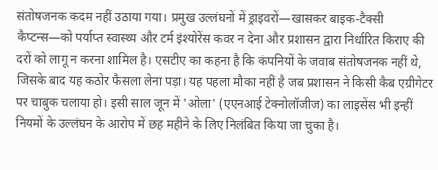संतोषजनक कदम नहीं उठाया गया। प्रमुख उल्लंघनों में ड्राइवरों—खासकर बाइक-टैक्सी कैप्टन्स—को पर्याप्त स्वास्थ्य और टर्म इंश्योरेंस कवर न देना और प्रशासन द्वारा निर्धारित किराए की दरों को लागू न करना शामिल है। एसटीए का कहना है कि कंपनियों के जवाब संतोषजनक नहीं थे, जिसके बाद यह कठोर फैसला लेना पड़ा। यह पहला मौका नहीं है जब प्रशासन ने किसी कैब एग्रीगेटर पर चाबुक चलाया हो। इसी साल जून में 'ओला' (एएनआई टेक्नोलॉजीज) का लाइसेंस भी इन्हीं नियमों के उल्लंघन के आरोप में छह महीने के लिए निलंबित किया जा चुका है।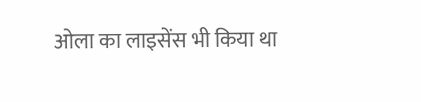ओला का लाइसेंस भी किया था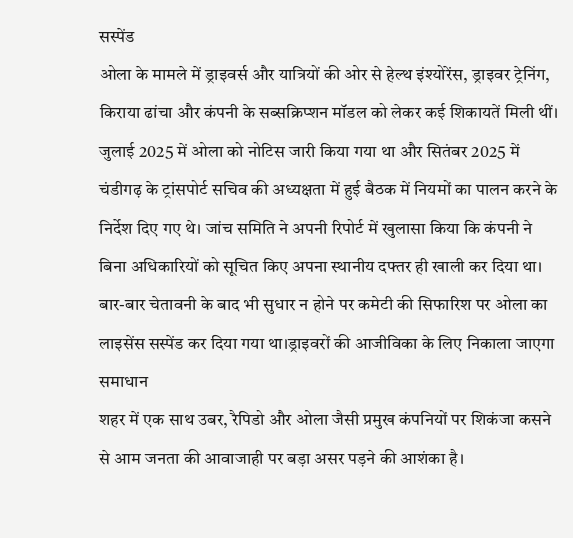सस्पेंड
ओला के मामले में ड्राइवर्स और यात्रियों की ओर से हेल्थ इंश्योरेंस, ड्राइवर ट्रेनिंग, किराया ढांचा और कंपनी के सब्सक्रिप्शन मॉडल को लेकर कई शिकायतें मिली थीं। जुलाई 2025 में ओला को नोटिस जारी किया गया था और सितंबर 2025 में चंडीगढ़ के ट्रांसपोर्ट सचिव की अध्यक्षता में हुई बैठक में नियमों का पालन करने के निर्देश दिए गए थे। जांच समिति ने अपनी रिपोर्ट में खुलासा किया कि कंपनी ने बिना अधिकारियों को सूचित किए अपना स्थानीय दफ्तर ही खाली कर दिया था। बार-बार चेतावनी के बाद भी सुधार न होने पर कमेटी की सिफारिश पर ओला का लाइसेंस सस्पेंड कर दिया गया था।ड्राइवरों की आजीविका के लिए निकाला जाएगा समाधान
शहर में एक साथ उबर, रैपिडो और ओला जैसी प्रमुख कंपनियों पर शिकंजा कसने से आम जनता की आवाजाही पर बड़ा असर पड़ने की आशंका है।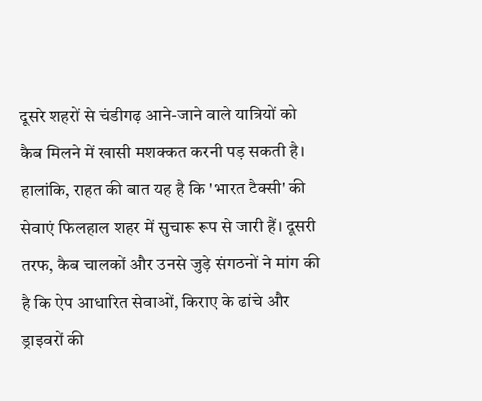दूसरे शहरों से चंडीगढ़ आने-जाने वाले यात्रियों को कैब मिलने में खासी मशक्कत करनी पड़ सकती है। हालांकि, राहत की बात यह है कि 'भारत टैक्सी' की सेवाएं फिलहाल शहर में सुचारू रूप से जारी हैं। दूसरी तरफ, कैब चालकों और उनसे जुड़े संगठनों ने मांग की है कि ऐप आधारित सेवाओं, किराए के ढांचे और ड्राइवरों की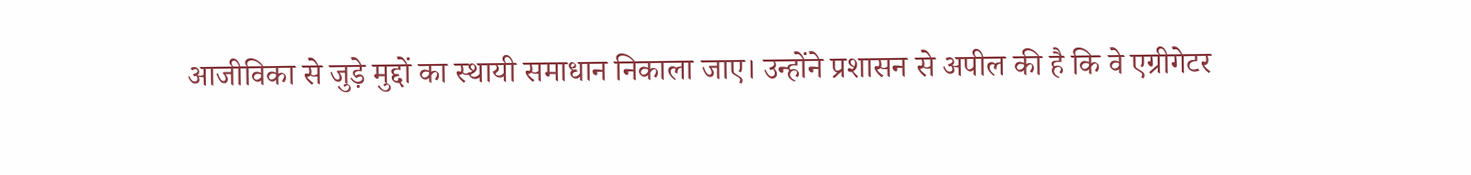आजीविका से जुड़े मुद्दों का स्थायी समाधान निकाला जाए। उन्होंने प्रशासन से अपील की है कि वे एग्रीगेटर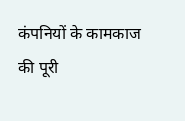कंपनियों के कामकाज की पूरी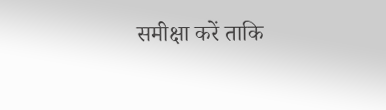समीक्षा करें ताकि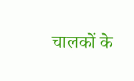चालकों के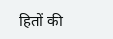हितों की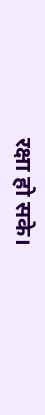रक्षा हो सके।